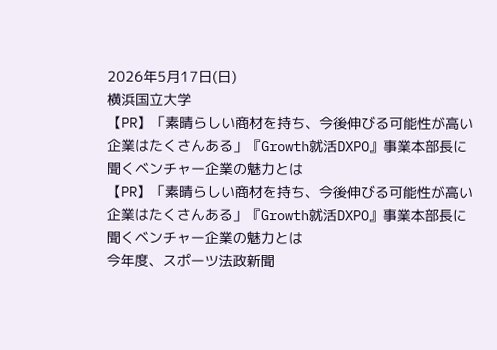2026年5月17日(日)
横浜国立大学
【PR】「素晴らしい商材を持ち、今後伸びる可能性が高い企業はたくさんある」『Growth就活DXPO』事業本部長に聞くベンチャー企業の魅力とは
【PR】「素晴らしい商材を持ち、今後伸びる可能性が高い企業はたくさんある」『Growth就活DXPO』事業本部長に聞くベンチャー企業の魅力とは
今年度、スポーツ法政新聞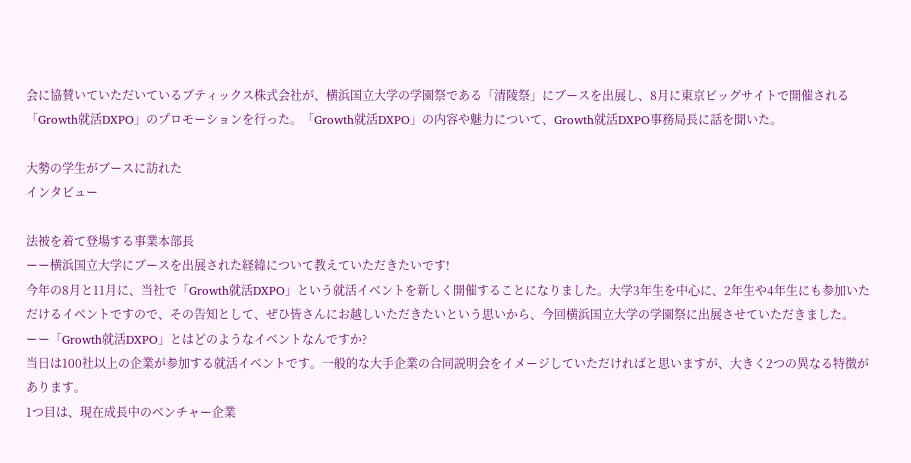会に協賛いていただいているブティックス株式会社が、横浜国立大学の学園祭である「清陵祭」にブースを出展し、8月に東京ビッグサイトで開催される「Growth就活DXPO」のプロモーションを行った。「Growth就活DXPO」の内容や魅力について、Growth就活DXPO事務局長に話を聞いた。

大勢の学生がブースに訪れた
インタビュー

法被を着て登場する事業本部長
ーー横浜国立大学にブースを出展された経緯について教えていただきたいです!
今年の8月と11月に、当社で「Growth就活DXPO」という就活イベントを新しく開催することになりました。大学3年生を中心に、2年生や4年生にも参加いただけるイベントですので、その告知として、ぜひ皆さんにお越しいただきたいという思いから、今回横浜国立大学の学園祭に出展させていただきました。
ーー「Growth就活DXPO」とはどのようなイベントなんですか?
当日は100社以上の企業が参加する就活イベントです。一般的な大手企業の合同説明会をイメージしていただければと思いますが、大きく2つの異なる特徴があります。
1つ目は、現在成長中のベンチャー企業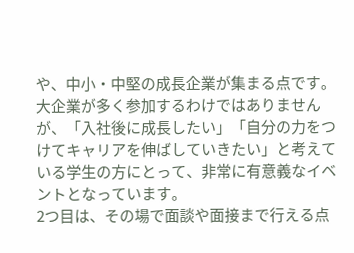や、中小・中堅の成長企業が集まる点です。大企業が多く参加するわけではありませんが、「入社後に成長したい」「自分の力をつけてキャリアを伸ばしていきたい」と考えている学生の方にとって、非常に有意義なイベントとなっています。
2つ目は、その場で面談や面接まで行える点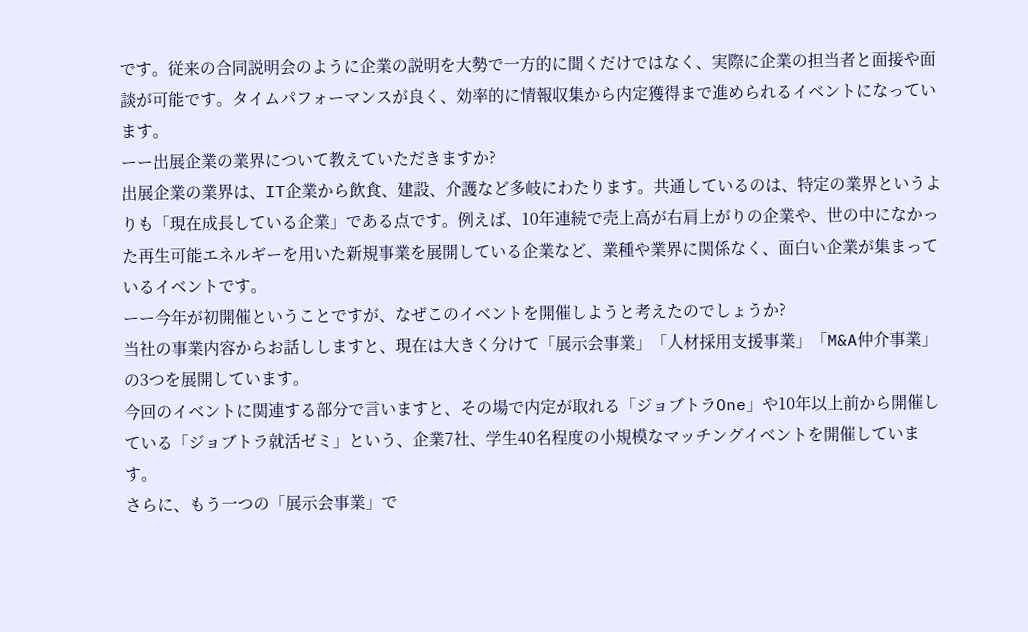です。従来の合同説明会のように企業の説明を大勢で一方的に聞くだけではなく、実際に企業の担当者と面接や面談が可能です。タイムパフォーマンスが良く、効率的に情報収集から内定獲得まで進められるイベントになっています。
ーー出展企業の業界について教えていただきますか?
出展企業の業界は、IT企業から飲食、建設、介護など多岐にわたります。共通しているのは、特定の業界というよりも「現在成長している企業」である点です。例えば、10年連続で売上高が右肩上がりの企業や、世の中になかった再生可能エネルギーを用いた新規事業を展開している企業など、業種や業界に関係なく、面白い企業が集まっているイベントです。
ーー今年が初開催ということですが、なぜこのイベントを開催しようと考えたのでしょうか?
当社の事業内容からお話ししますと、現在は大きく分けて「展示会事業」「人材採用支援事業」「M&A仲介事業」の3つを展開しています。
今回のイベントに関連する部分で言いますと、その場で内定が取れる「ジョブトラOne」や10年以上前から開催している「ジョブトラ就活ゼミ」という、企業7社、学生40名程度の小規模なマッチングイベントを開催しています。
さらに、もう一つの「展示会事業」で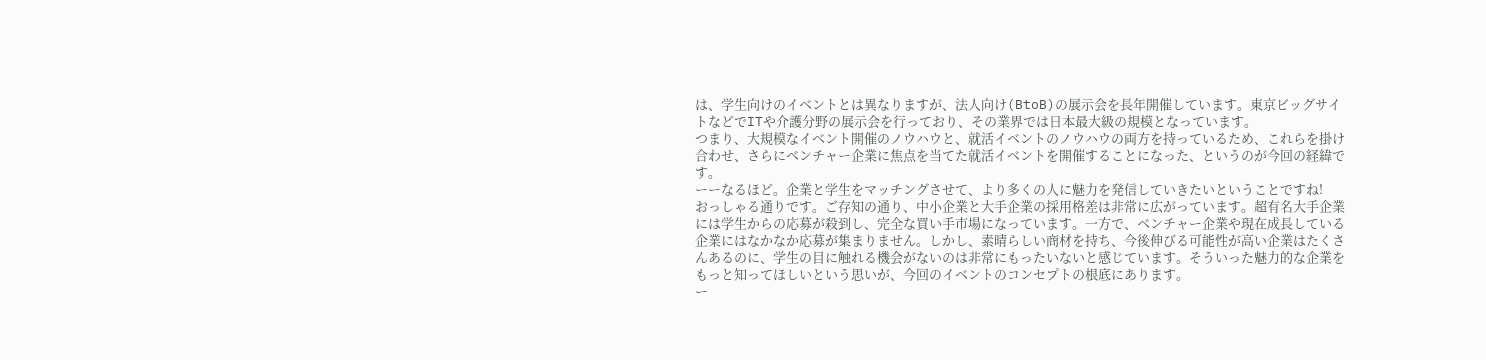は、学生向けのイベントとは異なりますが、法人向け(BtoB)の展示会を長年開催しています。東京ビッグサイトなどでITや介護分野の展示会を行っており、その業界では日本最大級の規模となっています。
つまり、大規模なイベント開催のノウハウと、就活イベントのノウハウの両方を持っているため、これらを掛け合わせ、さらにベンチャー企業に焦点を当てた就活イベントを開催することになった、というのが今回の経緯です。
ーーなるほど。企業と学生をマッチングさせて、より多くの人に魅力を発信していきたいということですね!
おっしゃる通りです。ご存知の通り、中小企業と大手企業の採用格差は非常に広がっています。超有名大手企業には学生からの応募が殺到し、完全な買い手市場になっています。一方で、ベンチャー企業や現在成長している企業にはなかなか応募が集まりません。しかし、素晴らしい商材を持ち、今後伸びる可能性が高い企業はたくさんあるのに、学生の目に触れる機会がないのは非常にもったいないと感じています。そういった魅力的な企業をもっと知ってほしいという思いが、今回のイベントのコンセプトの根底にあります。
ー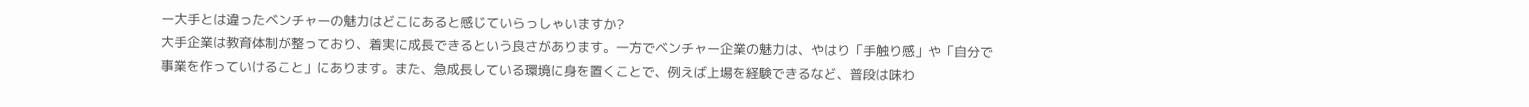ー大手とは違ったベンチャーの魅力はどこにあると感じていらっしゃいますか?
大手企業は教育体制が整っており、着実に成長できるという良さがあります。一方でベンチャー企業の魅力は、やはり「手触り感」や「自分で事業を作っていけること」にあります。また、急成長している環境に身を置くことで、例えば上場を経験できるなど、普段は味わ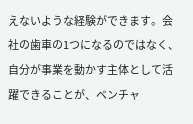えないような経験ができます。会社の歯車の1つになるのではなく、自分が事業を動かす主体として活躍できることが、ベンチャ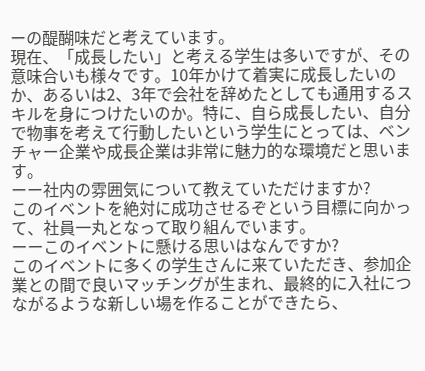ーの醍醐味だと考えています。
現在、「成長したい」と考える学生は多いですが、その意味合いも様々です。10年かけて着実に成長したいのか、あるいは2、3年で会社を辞めたとしても通用するスキルを身につけたいのか。特に、自ら成長したい、自分で物事を考えて行動したいという学生にとっては、ベンチャー企業や成長企業は非常に魅力的な環境だと思います。
ーー社内の雰囲気について教えていただけますか?
このイベントを絶対に成功させるぞという目標に向かって、社員一丸となって取り組んでいます。
ーーこのイベントに懸ける思いはなんですか?
このイベントに多くの学生さんに来ていただき、参加企業との間で良いマッチングが生まれ、最終的に入社につながるような新しい場を作ることができたら、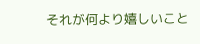それが何より嬉しいこと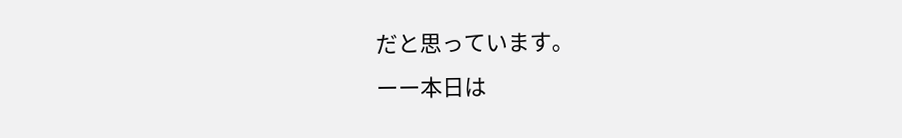だと思っています。
ーー本日は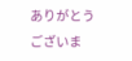ありがとうございま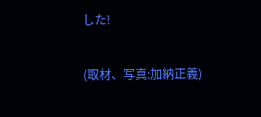した!

(取材、写真:加納正義)